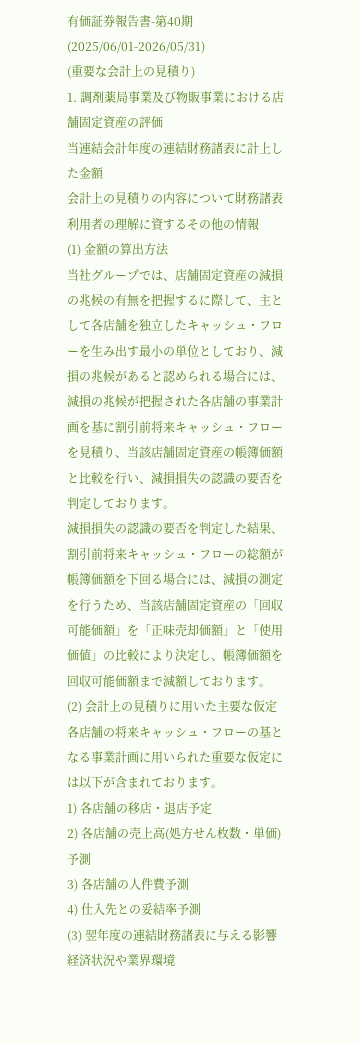有価証券報告書-第40期(2025/06/01-2026/05/31)
(重要な会計上の見積り)
1. 調剤薬局事業及び物販事業における店舗固定資産の評価
当連結会計年度の連結財務諸表に計上した金額
会計上の見積りの内容について財務諸表利用者の理解に資するその他の情報
(1) 金額の算出方法
当社グループでは、店舗固定資産の減損の兆候の有無を把握するに際して、主として各店舗を独立したキャッシュ・フローを生み出す最小の単位としており、減損の兆候があると認められる場合には、減損の兆候が把握された各店舗の事業計画を基に割引前将来キャッシュ・フローを見積り、当該店舗固定資産の帳簿価額と比較を行い、減損損失の認識の要否を判定しております。
減損損失の認識の要否を判定した結果、割引前将来キャッシュ・フローの総額が帳簿価額を下回る場合には、減損の測定を行うため、当該店舗固定資産の「回収可能価額」を「正味売却価額」と「使用価値」の比較により決定し、帳簿価額を回収可能価額まで減額しております。
(2) 会計上の見積りに用いた主要な仮定
各店舗の将来キャッシュ・フローの基となる事業計画に用いられた重要な仮定には以下が含まれております。
1) 各店舗の移店・退店予定
2) 各店舗の売上高(処方せん枚数・単価)予測
3) 各店舗の人件費予測
4) 仕入先との妥結率予測
(3) 翌年度の連結財務諸表に与える影響
経済状況や業界環境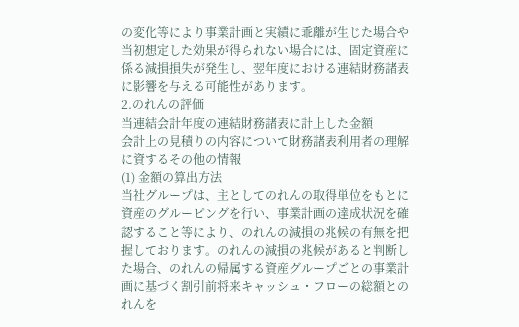の変化等により事業計画と実績に乖離が生じた場合や当初想定した効果が得られない場合には、固定資産に係る減損損失が発生し、翌年度における連結財務諸表に影響を与える可能性があります。
2.のれんの評価
当連結会計年度の連結財務諸表に計上した金額
会計上の見積りの内容について財務諸表利用者の理解に資するその他の情報
(1) 金額の算出方法
当社グループは、主としてのれんの取得単位をもとに資産のグルーピングを行い、事業計画の達成状況を確認すること等により、のれんの減損の兆候の有無を把握しております。のれんの減損の兆候があると判断した場合、のれんの帰属する資産グループごとの事業計画に基づく割引前将来キャッシュ・フローの総額とのれんを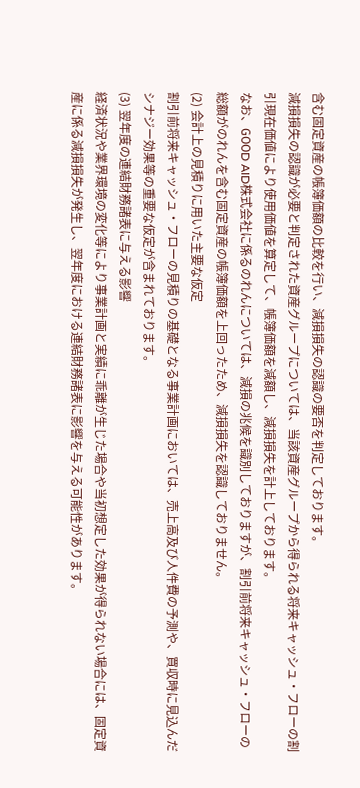含む固定資産の帳簿価額の比較を行い、減損損失の認識の要否を判定しております。
減損損失の認識が必要と判定された資産グループについては、当該資産グループから得られる将来キャッシュ・フローの割引現在価値により使用価値を算定して、帳簿価額を減額し、減損損失を計上しております。
なお、GООD AID株式会社に係るのれんについては、減損の兆候を識別しておりますが、割引前将来キャッシュ・フローの総額がのれんを含む固定資産の帳簿価額を上回ったため、減損損失を認識しておりません。
(2) 会計上の見積りに用いた主要な仮定
割引前将来キャッシュ・フローの見積りの基礎となる事業計画においては、売上高及び人件費の予測や、買収時に見込んだシナジー効果等の重要な仮定が含まれております。
(3) 翌年度の連結財務諸表に与える影響
経済状況や業界環境の変化等により事業計画と実績に乖離が生じた場合や当初想定した効果が得られない場合には、固定資産に係る減損損失が発生し、翌年度における連結財務諸表に影響を与える可能性があります。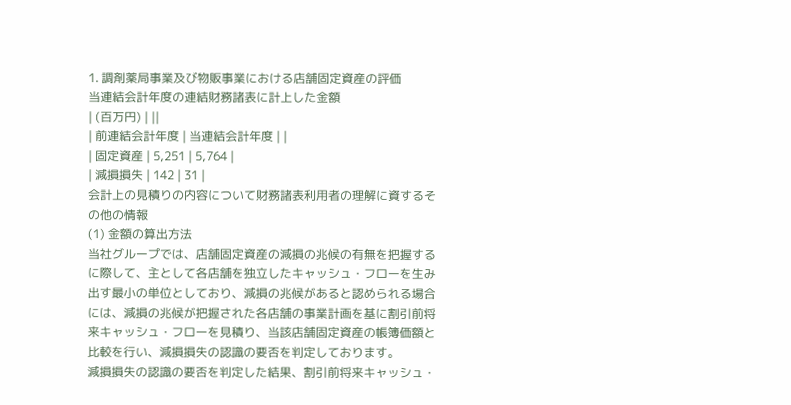1. 調剤薬局事業及び物販事業における店舗固定資産の評価
当連結会計年度の連結財務諸表に計上した金額
| (百万円) | ||
| 前連結会計年度 | 当連結会計年度 | |
| 固定資産 | 5,251 | 5,764 |
| 減損損失 | 142 | 31 |
会計上の見積りの内容について財務諸表利用者の理解に資するその他の情報
(1) 金額の算出方法
当社グループでは、店舗固定資産の減損の兆候の有無を把握するに際して、主として各店舗を独立したキャッシュ・フローを生み出す最小の単位としており、減損の兆候があると認められる場合には、減損の兆候が把握された各店舗の事業計画を基に割引前将来キャッシュ・フローを見積り、当該店舗固定資産の帳簿価額と比較を行い、減損損失の認識の要否を判定しております。
減損損失の認識の要否を判定した結果、割引前将来キャッシュ・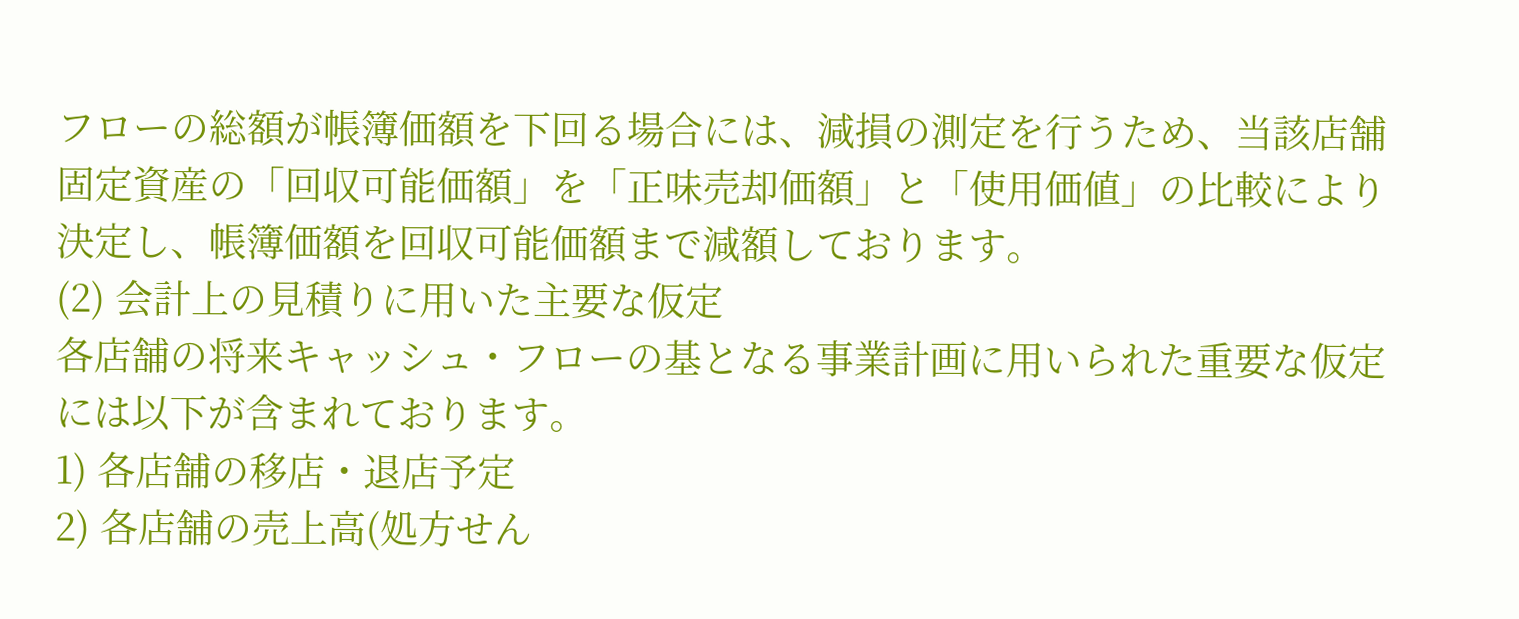フローの総額が帳簿価額を下回る場合には、減損の測定を行うため、当該店舗固定資産の「回収可能価額」を「正味売却価額」と「使用価値」の比較により決定し、帳簿価額を回収可能価額まで減額しております。
(2) 会計上の見積りに用いた主要な仮定
各店舗の将来キャッシュ・フローの基となる事業計画に用いられた重要な仮定には以下が含まれております。
1) 各店舗の移店・退店予定
2) 各店舗の売上高(処方せん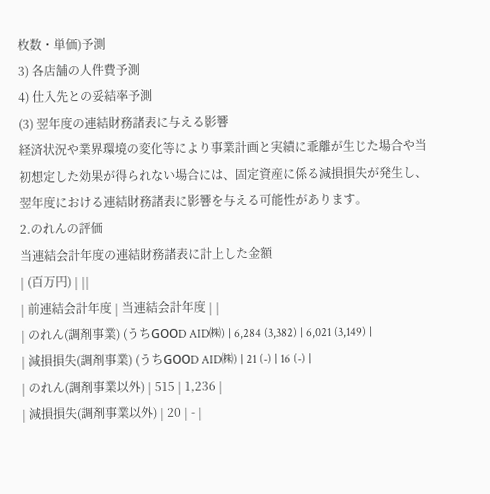枚数・単価)予測
3) 各店舗の人件費予測
4) 仕入先との妥結率予測
(3) 翌年度の連結財務諸表に与える影響
経済状況や業界環境の変化等により事業計画と実績に乖離が生じた場合や当初想定した効果が得られない場合には、固定資産に係る減損損失が発生し、翌年度における連結財務諸表に影響を与える可能性があります。
2.のれんの評価
当連結会計年度の連結財務諸表に計上した金額
| (百万円) | ||
| 前連結会計年度 | 当連結会計年度 | |
| のれん(調剤事業) (うちGООD AID㈱) | 6,284 (3,382) | 6,021 (3,149) |
| 減損損失(調剤事業) (うちGООD AID㈱) | 21 (-) | 16 (-) |
| のれん(調剤事業以外) | 515 | 1,236 |
| 減損損失(調剤事業以外) | 20 | - |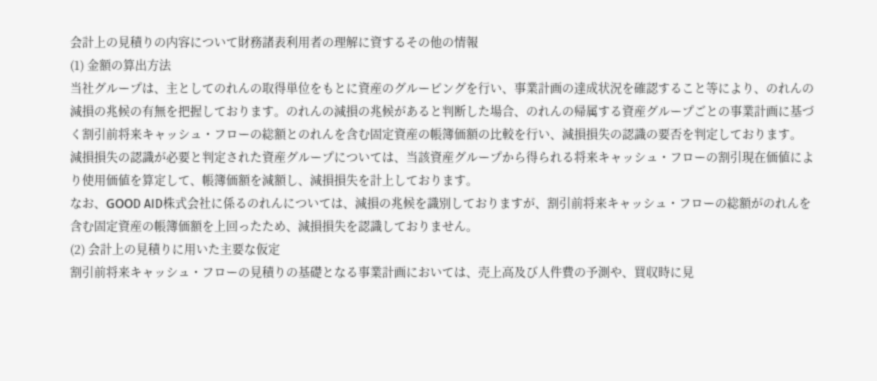会計上の見積りの内容について財務諸表利用者の理解に資するその他の情報
(1) 金額の算出方法
当社グループは、主としてのれんの取得単位をもとに資産のグルーピングを行い、事業計画の達成状況を確認すること等により、のれんの減損の兆候の有無を把握しております。のれんの減損の兆候があると判断した場合、のれんの帰属する資産グループごとの事業計画に基づく割引前将来キャッシュ・フローの総額とのれんを含む固定資産の帳簿価額の比較を行い、減損損失の認識の要否を判定しております。
減損損失の認識が必要と判定された資産グループについては、当該資産グループから得られる将来キャッシュ・フローの割引現在価値により使用価値を算定して、帳簿価額を減額し、減損損失を計上しております。
なお、GООD AID株式会社に係るのれんについては、減損の兆候を識別しておりますが、割引前将来キャッシュ・フローの総額がのれんを含む固定資産の帳簿価額を上回ったため、減損損失を認識しておりません。
(2) 会計上の見積りに用いた主要な仮定
割引前将来キャッシュ・フローの見積りの基礎となる事業計画においては、売上高及び人件費の予測や、買収時に見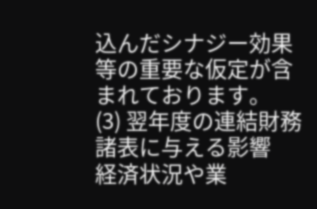込んだシナジー効果等の重要な仮定が含まれております。
(3) 翌年度の連結財務諸表に与える影響
経済状況や業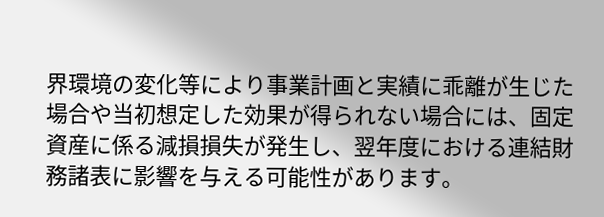界環境の変化等により事業計画と実績に乖離が生じた場合や当初想定した効果が得られない場合には、固定資産に係る減損損失が発生し、翌年度における連結財務諸表に影響を与える可能性があります。